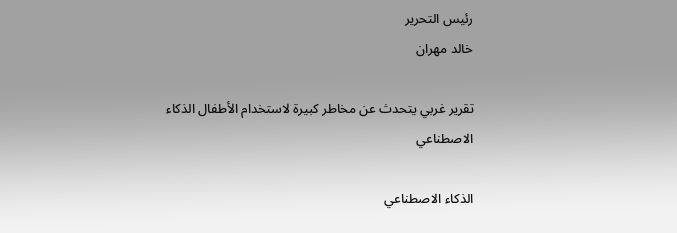رئيس التحرير
خالد مهران

تقرير غربي يتحدث عن مخاطر كبيرة لاستخدام الأطفال الذكاء الاصطناعي

الذكاء الاصطناعي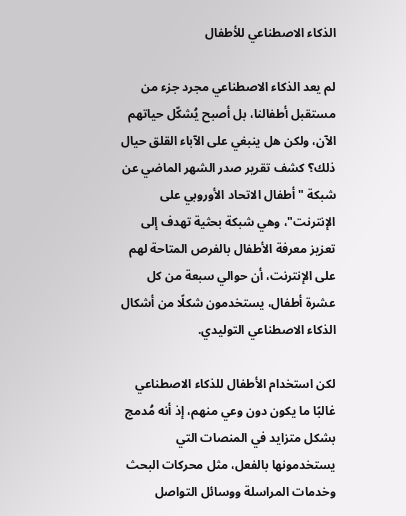الذكاء الاصطناعي للأطفال

لم يعد الذكاء الاصطناعي مجرد جزء من مستقبل أطفالنا، بل أصبح يُشكّل حياتهم الآن، ولكن هل ينبغي على الآباء القلق حيال ذلك؟ كشف تقرير صدر الشهر الماضي عن شبكة "أطفال الاتحاد الأوروبي على الإنترنت"، وهي شبكة بحثية تهدف إلى تعزيز معرفة الأطفال بالفرص المتاحة لهم على الإنترنت، أن حوالي سبعة من كل عشرة أطفال، يستخدمون شكلًا من أشكال الذكاء الاصطناعي التوليدي.

لكن استخدام الأطفال للذكاء الاصطناعي غالبًا ما يكون دون وعي منهم، إذ أنه مُدمج بشكل متزايد في المنصات التي يستخدمونها بالفعل، مثل محركات البحث وخدمات المراسلة ووسائل التواصل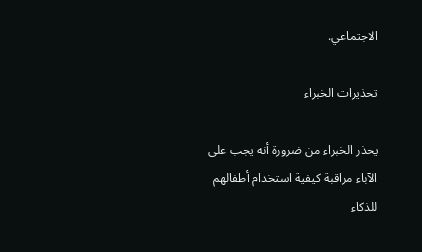الاجتماعي.

تحذيرات الخبراء

يحذر الخبراء من ضرورة أنه يجب على الآباء مراقبة كيفية استخدام أطفالهم للذكاء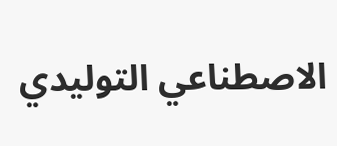الاصطناعي التوليدي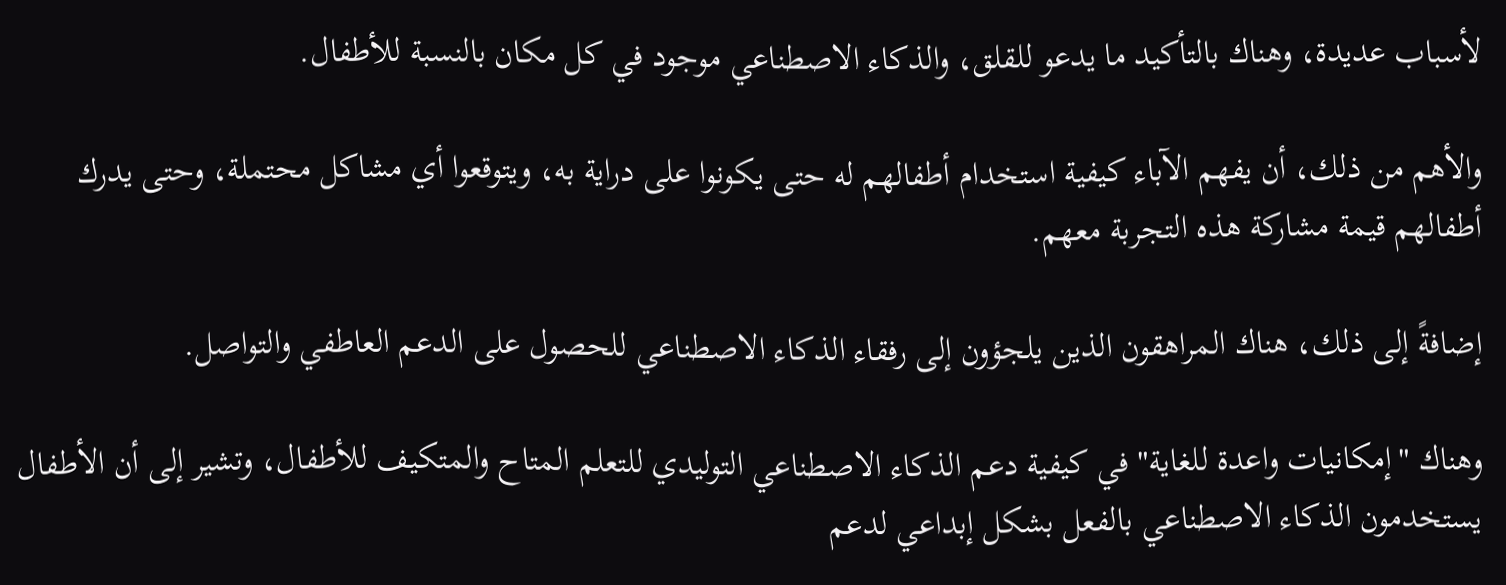لأسباب عديدة، وهناك بالتأكيد ما يدعو للقلق، والذكاء الاصطناعي موجود في كل مكان بالنسبة للأطفال.

والأهم من ذلك، أن يفهم الآباء كيفية استخدام أطفالهم له حتى يكونوا على دراية به، ويتوقعوا أي مشاكل محتملة، وحتى يدرك أطفالهم قيمة مشاركة هذه التجربة معهم.

إضافةً إلى ذلك، هناك المراهقون الذين يلجؤون إلى رفقاء الذكاء الاصطناعي للحصول على الدعم العاطفي والتواصل.

وهناك "إمكانيات واعدة للغاية" في كيفية دعم الذكاء الاصطناعي التوليدي للتعلم المتاح والمتكيف للأطفال، وتشير إلى أن الأطفال يستخدمون الذكاء الاصطناعي بالفعل بشكل إبداعي لدعم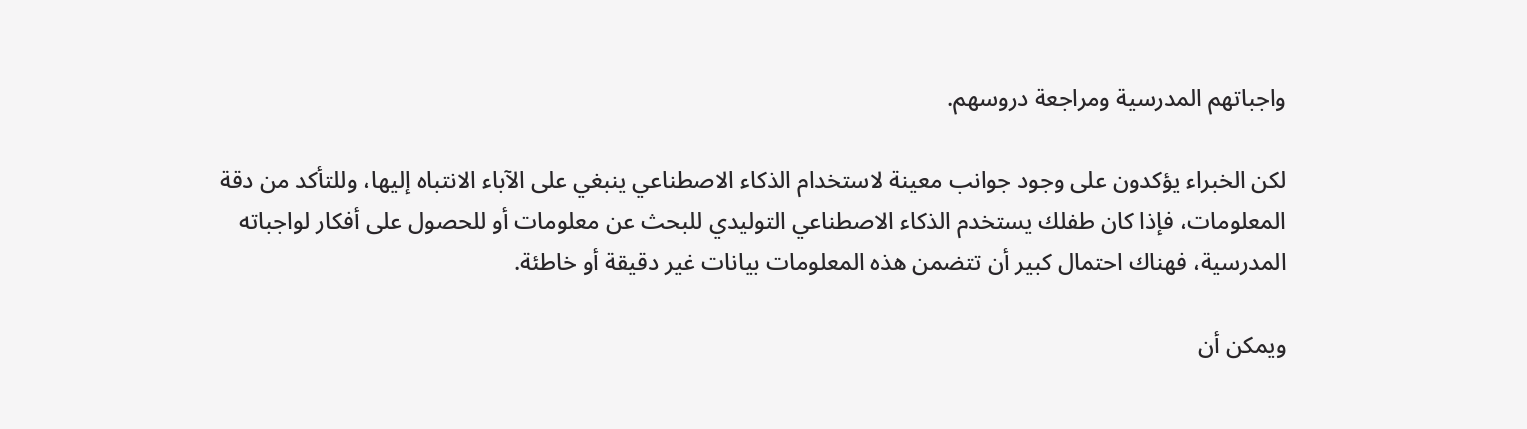واجباتهم المدرسية ومراجعة دروسهم.

لكن الخبراء يؤكدون على وجود جوانب معينة لاستخدام الذكاء الاصطناعي ينبغي على الآباء الانتباه إليها، وللتأكد من دقة المعلومات، فإذا كان طفلك يستخدم الذكاء الاصطناعي التوليدي للبحث عن معلومات أو للحصول على أفكار لواجباته المدرسية، فهناك احتمال كبير أن تتضمن هذه المعلومات بيانات غير دقيقة أو خاطئة.

ويمكن أن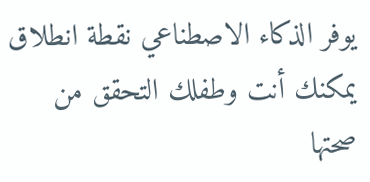يوفر الذكاء الاصطناعي نقطة انطلاق يمكنك أنت وطفلك التحقق من صحتها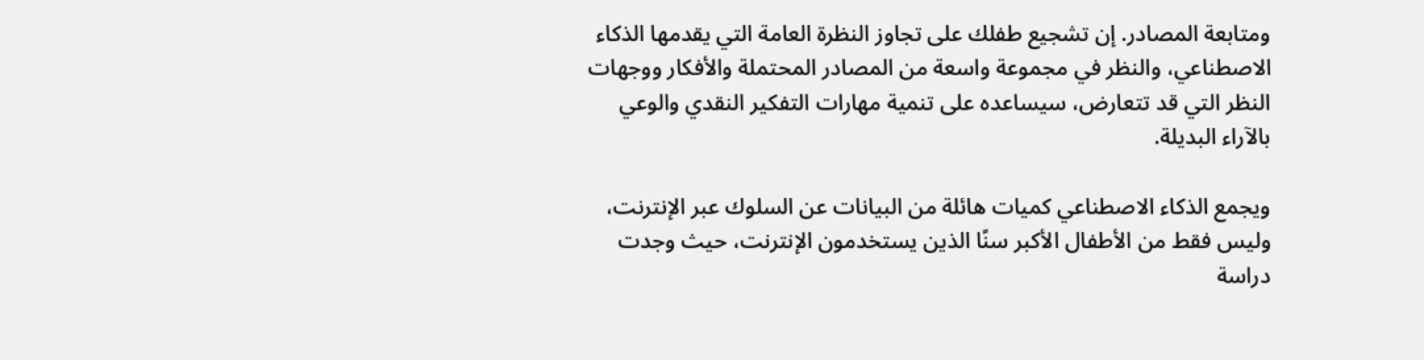ومتابعة المصادر. إن تشجيع طفلك على تجاوز النظرة العامة التي يقدمها الذكاء الاصطناعي، والنظر في مجموعة واسعة من المصادر المحتملة والأفكار ووجهات النظر التي قد تتعارض، سيساعده على تنمية مهارات التفكير النقدي والوعي بالآراء البديلة.

ويجمع الذكاء الاصطناعي كميات هائلة من البيانات عن السلوك عبر الإنترنت، وليس فقط من الأطفال الأكبر سنًا الذين يستخدمون الإنترنت، حيث وجدت دراسة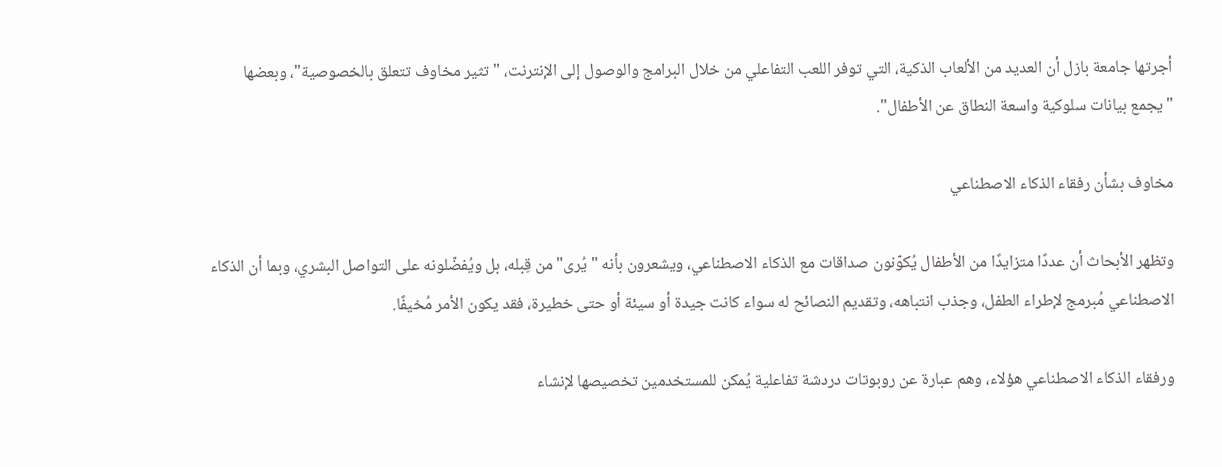أجرتها جامعة بازل أن العديد من الألعاب الذكية، التي توفر اللعب التفاعلي من خلال البرامج والوصول إلى الإنترنت، "تثير مخاوف تتعلق بالخصوصية"، وبعضها "يجمع بيانات سلوكية واسعة النطاق عن الأطفال".

مخاوف بشأن رفقاء الذكاء الاصطناعي

وتظهر الأبحاث أن عددًا متزايدًا من الأطفال يُكوّنون صداقات مع الذكاء الاصطناعي، ويشعرون بأنه "يُرى" من قِبله، بل ويُفضّلونه على التواصل البشري، وبما أن الذكاء الاصطناعي مُبرمج لإطراء الطفل، وجذب انتباهه، وتقديم النصائح له سواء كانت جيدة أو سيئة أو حتى خطيرة، فقد يكون الأمر مُخيفًا.

ورفقاء الذكاء الاصطناعي هؤلاء، وهم عبارة عن روبوتات دردشة تفاعلية يُمكن للمستخدمين تخصيصها لإنشاء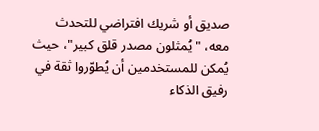صديق أو شريك افتراضي للتحدث معه، "يُمثلون مصدر قلق كبير"، حيث يُمكن للمستخدمين أن يُطوّروا ثقة في رفيق الذكاء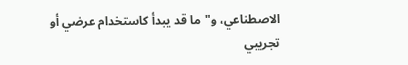الاصطناعي، و"ما قد يبدأ كاستخدام عرضي أو تجريبي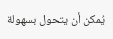يُمكن أن يتحول بسهولة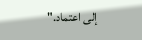إلى اعتماد."